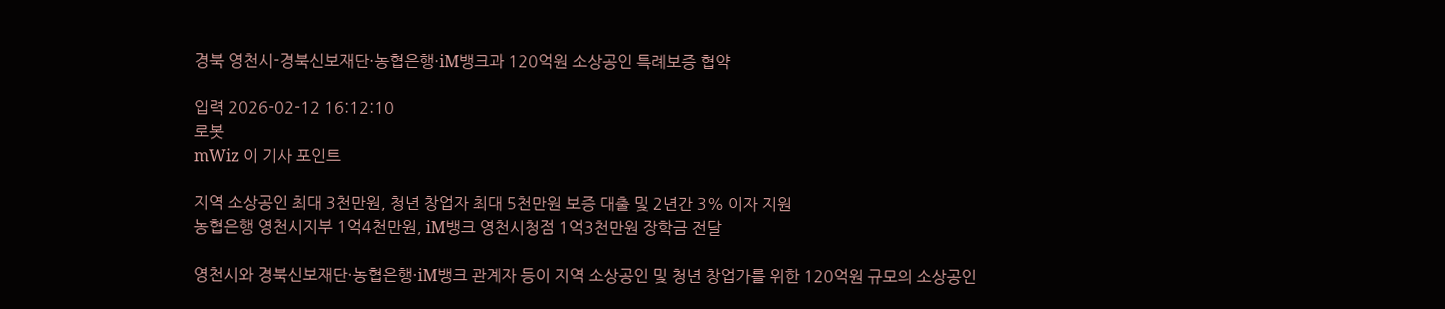경북 영천시-경북신보재단·농협은행·iM뱅크과 120억원 소상공인 특례보증 협약

입력 2026-02-12 16:12:10
로봇
mWiz 이 기사 포인트

지역 소상공인 최대 3천만원, 청년 창업자 최대 5천만원 보증 대출 및 2년간 3% 이자 지원
농협은행 영천시지부 1억4천만원, iM뱅크 영천시청점 1억3천만원 장학금 전달

영천시와 경북신보재단·농협은행·iM뱅크 관계자 등이 지역 소상공인 및 청년 창업가를 위한 120억원 규모의 소상공인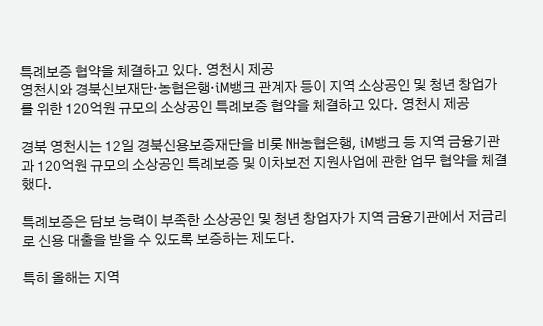특례보증 협약을 체결하고 있다. 영천시 제공
영천시와 경북신보재단·농협은행·iM뱅크 관계자 등이 지역 소상공인 및 청년 창업가를 위한 120억원 규모의 소상공인 특례보증 협약을 체결하고 있다. 영천시 제공

경북 영천시는 12일 경북신용보증재단을 비롯 NH농협은행, iM뱅크 등 지역 금융기관과 120억원 규모의 소상공인 특례보증 및 이차보전 지원사업에 관한 업무 협약을 체결했다.

특례보증은 담보 능력이 부족한 소상공인 및 청년 창업자가 지역 금융기관에서 저금리로 신용 대출을 받을 수 있도록 보증하는 제도다.

특히 올해는 지역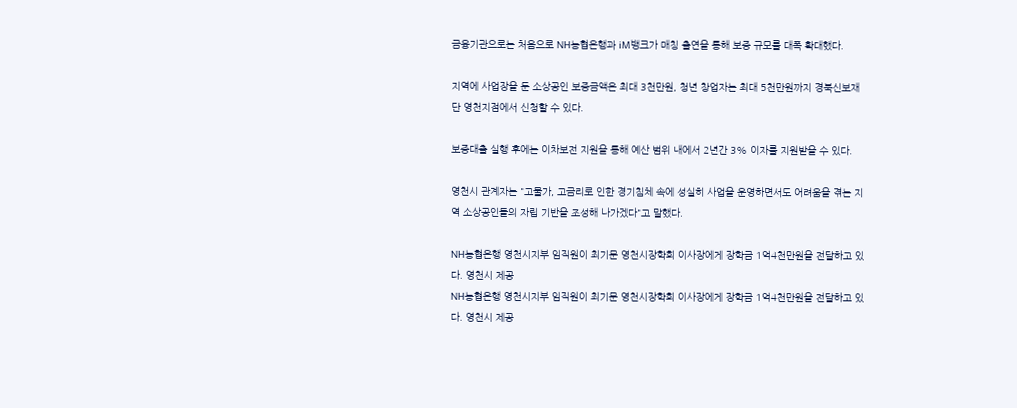금융기관으로는 처음으로 NH농협은행과 iM뱅크가 매칭 출연을 통해 보증 규모를 대폭 확대했다.

지역에 사업장을 둔 소상공인 보증금액은 최대 3천만원, 청년 창업자는 최대 5천만원까지 경북신보재단 영천지점에서 신청할 수 있다.

보증대출 실행 후에는 이차보전 지원을 통해 예산 범위 내에서 2년간 3% 이자를 지원받을 수 있다.

영천시 관계자는 "고물가, 고금리로 인한 경기침체 속에 성실히 사업을 운영하면서도 어려움을 겪는 지역 소상공인들의 자립 기반을 조성해 나가겠다"고 말했다.

NH농협은행 영천시지부 임직원이 최기문 영천시장학회 이사장에게 장학금 1억4천만원을 전달하고 있다. 영천시 제공
NH농협은행 영천시지부 임직원이 최기문 영천시장학회 이사장에게 장학금 1억4천만원을 전달하고 있다. 영천시 제공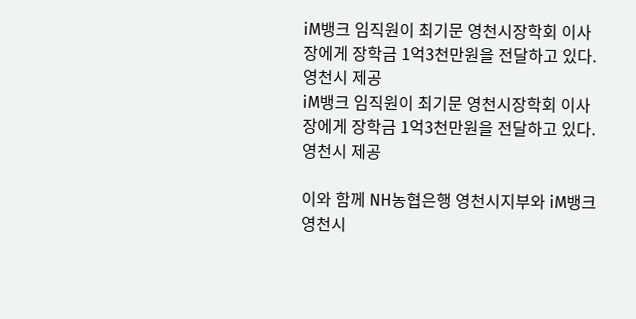iM뱅크 임직원이 최기문 영천시장학회 이사장에게 장학금 1억3천만원을 전달하고 있다. 영천시 제공
iM뱅크 임직원이 최기문 영천시장학회 이사장에게 장학금 1억3천만원을 전달하고 있다. 영천시 제공

이와 함께 NH농협은행 영천시지부와 iM뱅크 영천시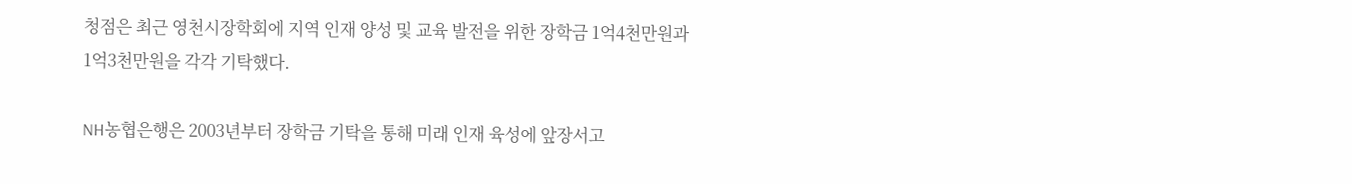청점은 최근 영천시장학회에 지역 인재 양성 및 교육 발전을 위한 장학금 1억4천만원과 1억3천만원을 각각 기탁했다.

NH농협은행은 2003년부터 장학금 기탁을 통해 미래 인재 육성에 앞장서고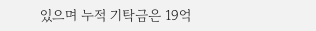있으며 누적 기탁금은 19억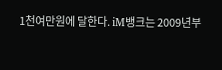1천여만원에 달한다. iM뱅크는 2009년부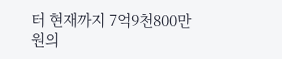터 현재까지 7억9천800만원의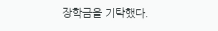장학금을 기탁했다.